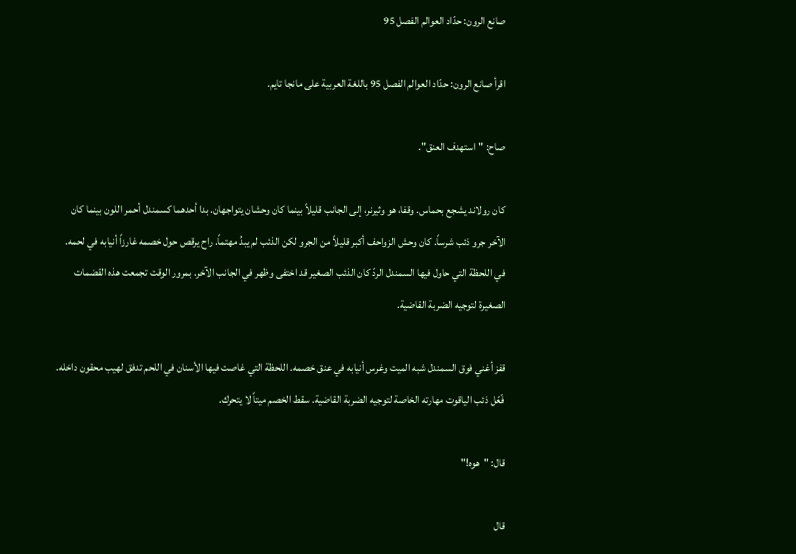صانع الرون: حدّاد العوالم الفصل 95

اقرأ صانع الرون: حدّاد العوالم الفصل 95 باللغة العربية على مانجا تايم.

صاح: "استهدف العنق".

كان رولاند يشجع بحماس. وقفا، هو وثيرنر، إلى الجانب قليلاً بينما كان وحشان يتواجهان. بدا أحدهما كسمندل أحمر اللون بينما كان الآخر جرو ذئب شرساً. كان وحش الزواحف أكبر قليلاً من الجرو لكن الذئب لم يبدُ مهتماً. راح يرقص حول خصمه غارزاً أنيابه في لحمه. في اللحظة التي حاول فيها السمندل الردّ كان الذئب الصغير قد اختفى وظهر في الجانب الآخر. بمرور الوقت تجمعت هذه القضمات الصغيرة لتوجيه الضربة القاضية.

قفز أغني فوق السمندل شبه الميت وغرس أنيابه في عنق خصمه. اللحظة التي غاصت فيها الأسنان في اللحم تدفق لهيب محقون داخله. فّعّل ذئب الياقوت مهارته الخاصة لتوجيه الضربة القاضية. سقط الخصم ميتاً لا يتحرك.

قال: "هوه!"

قال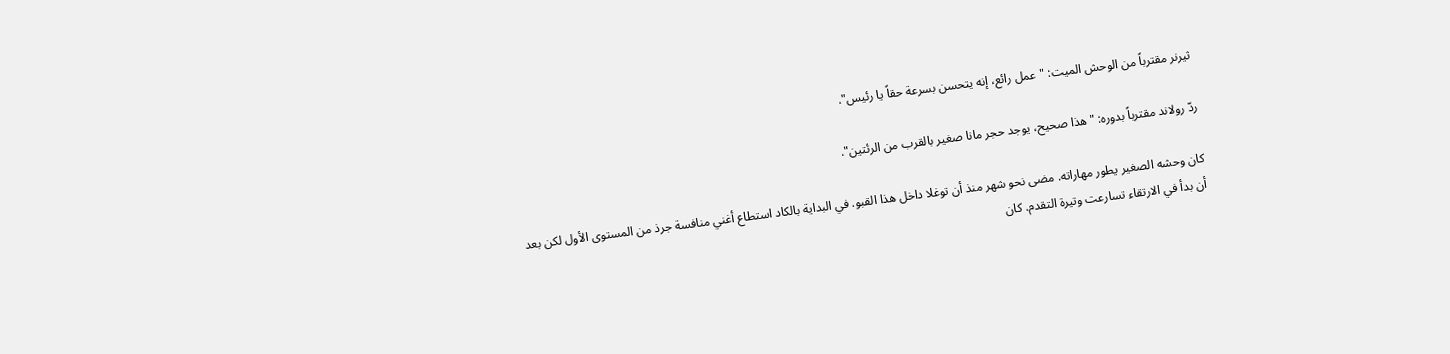ثيرنر مقترباً من الوحش الميت: "عمل رائع، إنه يتحسن بسرعة حقاً يا رئيس".

ردّ رولاند مقترباً بدوره: "هذا صحيح، يوجد حجر مانا صغير بالقرب من الرئتين".

كان وحشه الصغير يطور مهاراته. مضى نحو شهر منذ أن توغلا داخل هذا القبو. في البداية بالكاد استطاع أغني منافسة جرذ من المستوى الأول لكن بعد أن بدأ في الارتقاء تسارعت وتيرة التقدم. كان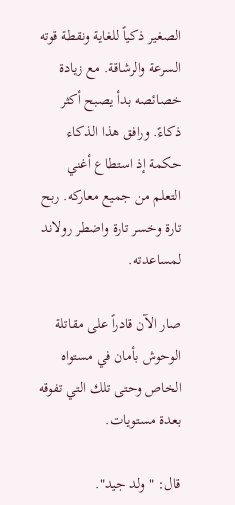الصغير ذكياً للغاية ونقطة قوته السرعة والرشاقة. مع زيادة خصائصه بدأ يصبح أكثر ذكاءً. ورافق هذا الذكاء حكمة إذ استطاع أغني التعلم من جميع معاركه. ربح تارة وخسر تارة واضطر رولاند لمساعدته.

صار الآن قادراً على مقاتلة الوحوش بأمان في مستواه الخاص وحتى تلك التي تفوقه بعدة مستويات.

قال: "ولد جيد".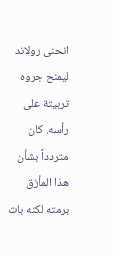انحنى رولاند ليمنح جروه تربيتة على رأسه. كان متردداً بشأن هذا المأزق برمته لكنه بات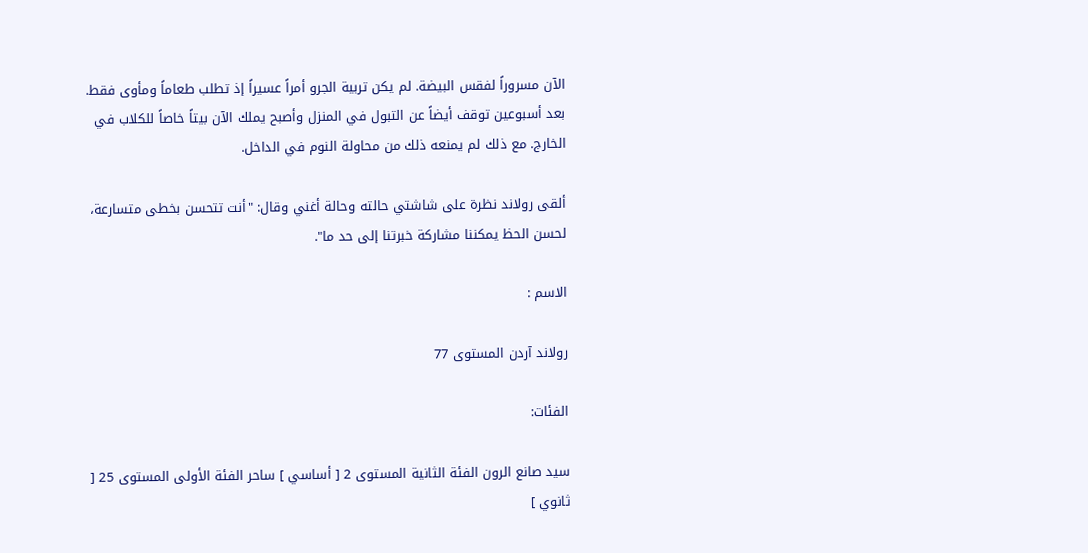الآن مسروراً لفقس البيضة. لم يكن تربية الجرو أمراً عسيراً إذ تطلب طعاماً ومأوى فقط. بعد أسبوعين توقف أيضاً عن التبول في المنزل وأصبح يملك الآن بيتاً خاصاً للكلاب في الخارج. مع ذلك لم يمنعه ذلك من محاولة النوم في الداخل.

ألقى رولاند نظرة على شاشتي حالته وحالة أغني وقال: "أنت تتحسن بخطى متسارعة، لحسن الحظ يمكننا مشاركة خبرتنا إلى حد ما".

الاسم :

رولاند آردن المستوى 77

الفئات:

سيد صانع الرون الفئة الثانية المستوى 2 [ أساسي ] ساحر الفئة الأولى المستوى 25 [ ثانوي ]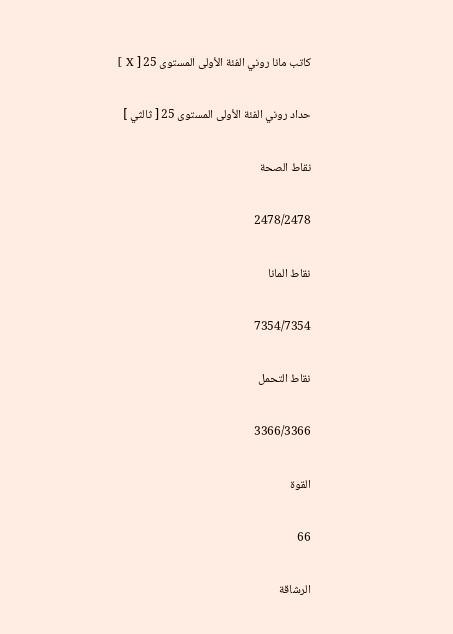كاتب مانا روني الفئة الأولى المستوى 25 [ X ]

حداد روني الفئة الأولى المستوى 25 [ ثالثي ]

نقاط الصحة

2478/2478

نقاط المانا

7354/7354

نقاط التحمل

3366/3366

القوة

66

الرشاقة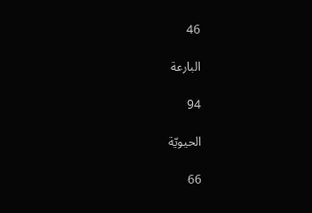46

البارعة

94

الحيويّة

66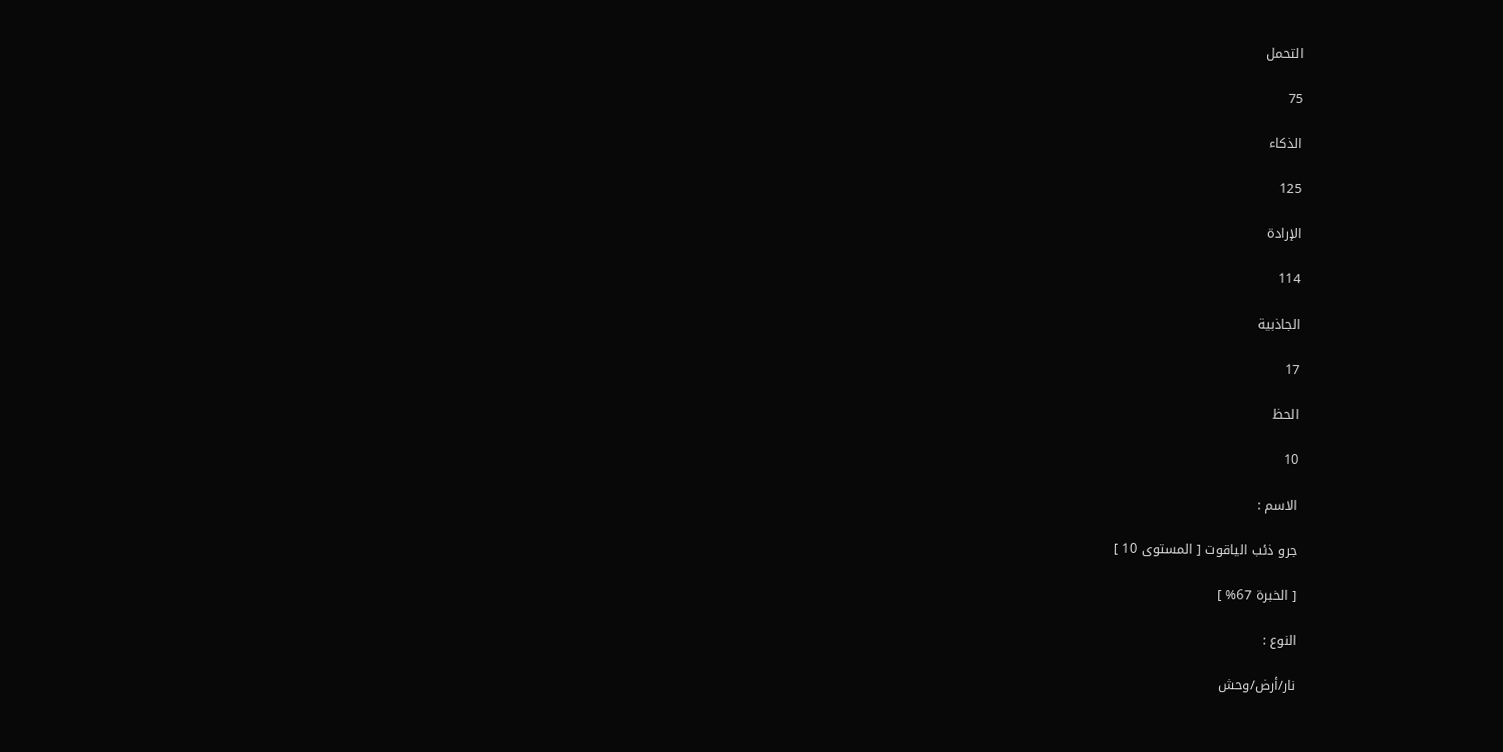التحمل

75

الذكاء

125

الإرادة

114

الجاذبية

17

الحظ

10

الاسم :

جرو ذئب الياقوت [ المستوى 10 ]

[ الخبرة 67% ]

النوع :

نار/أرض/وحش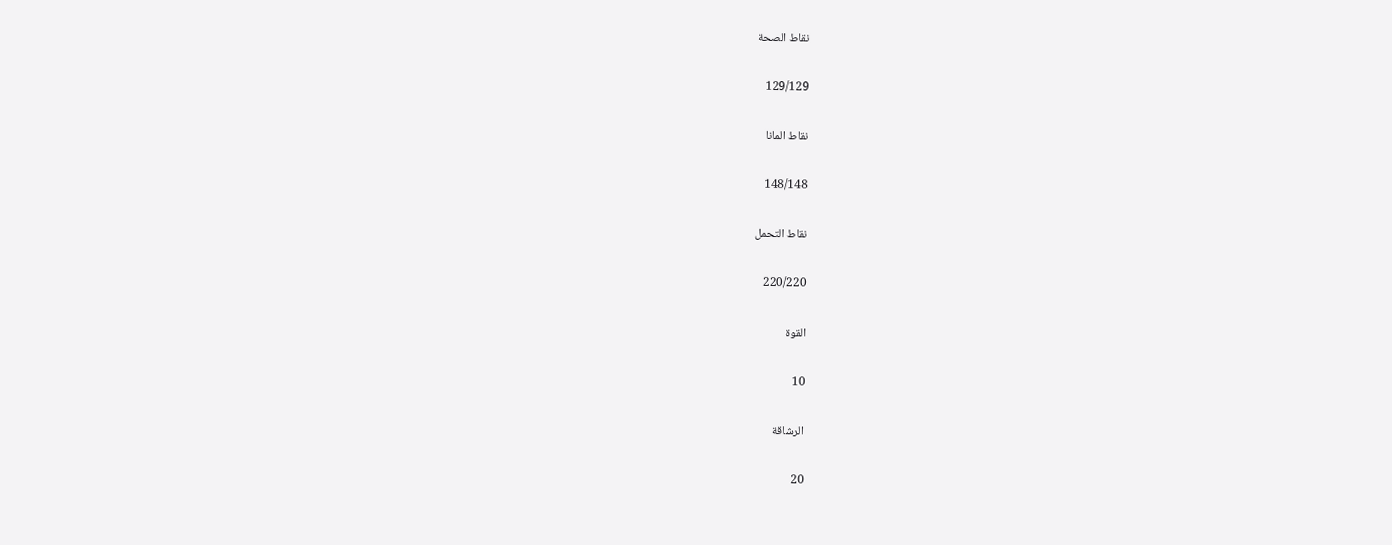نقاط الصحة

129/129

نقاط المانا

148/148

نقاط التحمل

220/220

القوة

10

الرشاقة

20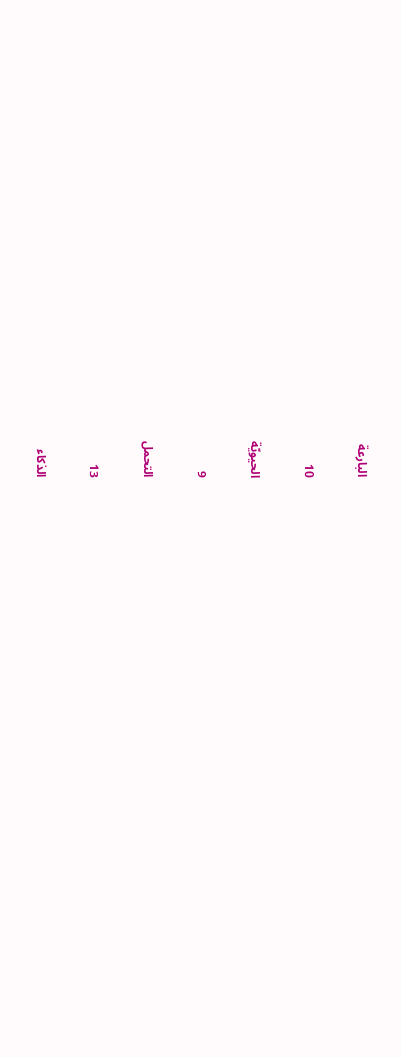البارعة

10

الحيويّة

9

التحمل

13

الذكاء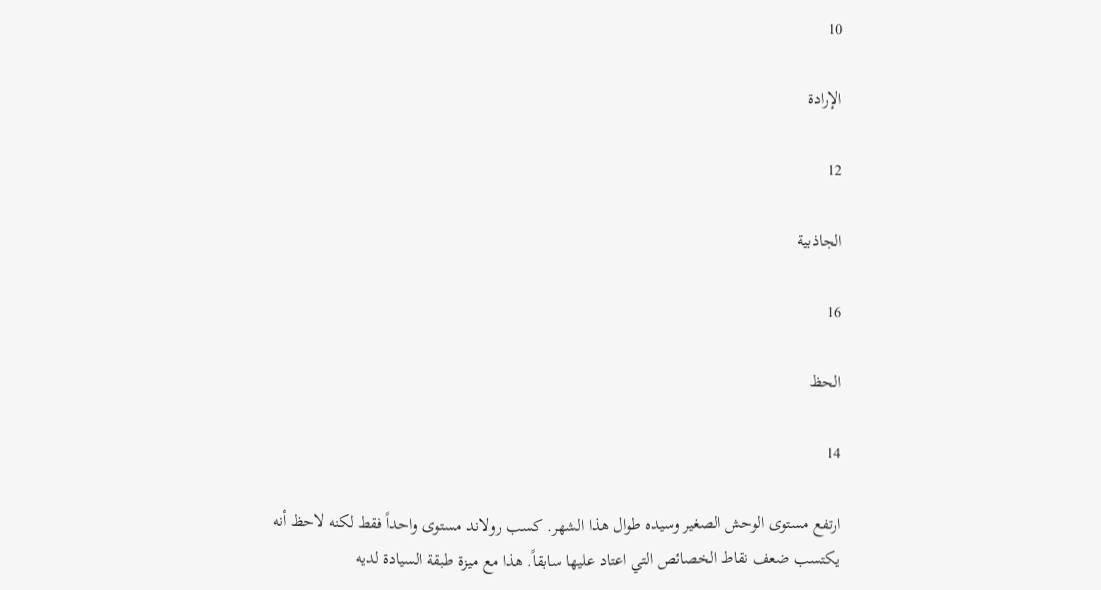10

الإرادة

12

الجاذبية

16

الحظ

14

ارتفع مستوى الوحش الصغير وسيده طوال هذا الشهر. كسب رولاند مستوى واحداً فقط لكنه لاحظ أنه يكتسب ضعف نقاط الخصائص التي اعتاد عليها سابقاً. هذا مع ميزة طبقة السيادة لديه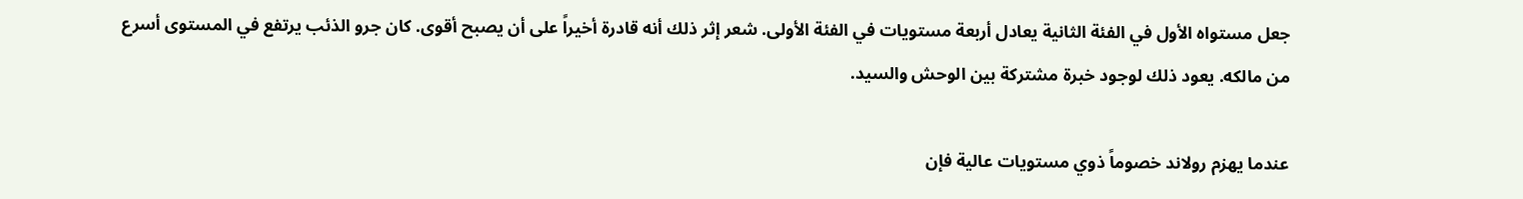جعل مستواه الأول في الفئة الثانية يعادل أربعة مستويات في الفئة الأولى. شعر إثر ذلك أنه قادرة أخيراً على أن يصبح أقوى. كان جرو الذئب يرتفع في المستوى أسرع من مالكه. يعود ذلك لوجود خبرة مشتركة بين الوحش والسيد.

عندما يهزم رولاند خصوماً ذوي مستويات عالية فإن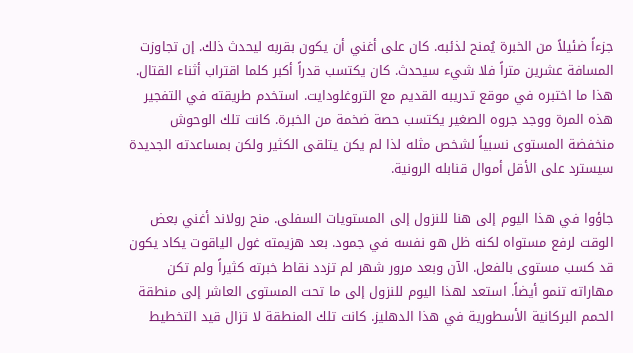جزءاً ضئيلاً من الخبرة يُمنح لذئبه. كان على أغني أن يكون بقربه ليحدث ذلك. إن تجاوزت المسافة عشرين متراً فلا شيء سيحدث. كان يكتسب قدراً أكبر كلما اقتراب أثناء القتال. هذا ما اختبره في موقع تدريبه القديم مع التروغلودايت. استخدم طريقته في التفجير هذه المرة ووجد جروه الصغير يكتسب حصة ضخمة من الخبرة. كانت تلك الوحوش منخفضة المستوى نسبياً لشخص مثله لذا لم يكن يتلقى الكثير ولكن بمساعدته الجديدة سيسترد على الأقل أموال قنابله الرونية.

جاؤوا في هذا اليوم إلى هنا للنزول إلى المستويات السفلى. منح رولاند أغني بعض الوقت لرفع مستواه لكنه ظل هو نفسه في جمود. بعد هزيمته غول الياقوت يكاد يكون قد كسب مستوى بالفعل. الآن وبعد مرور شهر لم تزدد نقاط خبرته كثيراً ولم تكن مهاراته تنمو أيضاً. استعد لهذا اليوم للنزول إلى ما تحت المستوى العاشر إلى منطقة الحمم البركانية الأسطورية في هذا الدهليز. كانت تلك المنطقة لا تزال قيد التخطيط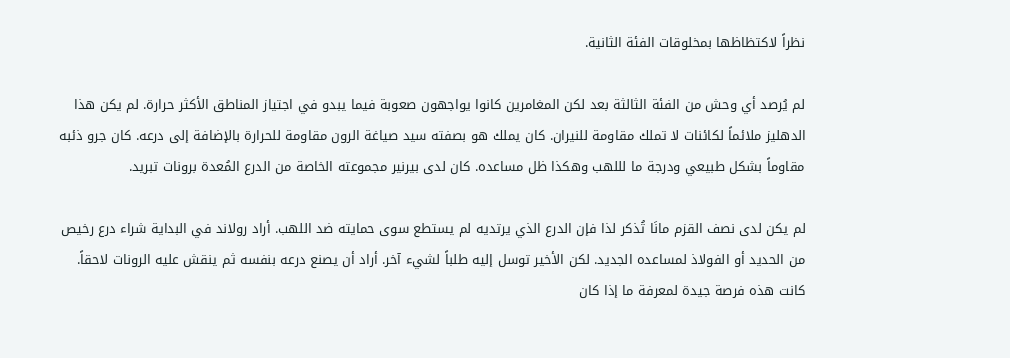نظراً لاكتظاظها بمخلوقات الفئة الثانية.

لم يُرصد أي وحش من الفئة الثالثة بعد لكن المغامرين كانوا يواجهون صعوبة فيما يبدو في اجتياز المناطق الأكثر حرارة. لم يكن هذا الدهليز ملائماً لكائنات لا تملك مقاومة للنيران. كان يملك هو بصفته سيد صياغة الرون مقاومة للحرارة بالإضافة إلى درعه. كان جرو ذئبه مقاوماً بشكل طبيعي ودرجة ما لللهب وهكذا ظل مساعده. كان لدى بيرنير مجموعته الخاصة من الدرع المُعدة برونات تبريد.

لم يكن لدى نصف القزم مانَا تُذكر لذا فإن الدرع الذي يرتديه لم يستطع سوى حمايته ضد اللهب. أراد رولاند في البداية شراء درع رخيص من الحديد أو الفولاذ لمساعده الجديد. لكن الأخير توسل إليه طلباً لشيء آخر. أراد أن يصنع درعه بنفسه ثم ينقش عليه الرونات لاحقاً. كانت هذه فرصة جيدة لمعرفة ما إذا كان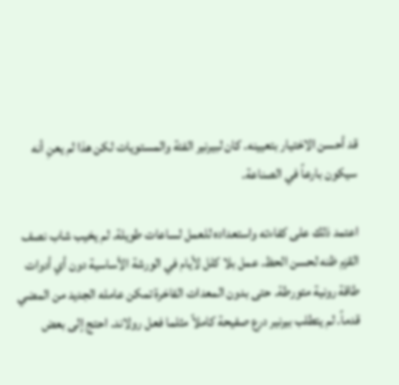قد أحسن الاختيار بتعيينه. كان لبيرنير الفئة والمستويات لكن هذا لم يعنِ أنه سيكون بارعاً في الصناعة.

اعتمد ذلك على كفاءته واستعداده للعمل لساعات طويلة. لم يخيب شاب نصف القزم ظنه لحسن الحظ. عمل بلا كلل لأيام في الورشة الأساسية دون أي أدوات طاقة رونية متورطة. حتى بدون المعدات الفاخرة تمكن عامله الجديد من المضي قدماً. لم يتطلب بيرنير درع صفيحة كاملاً مثلما فعل رولاند. احتج إلى بعض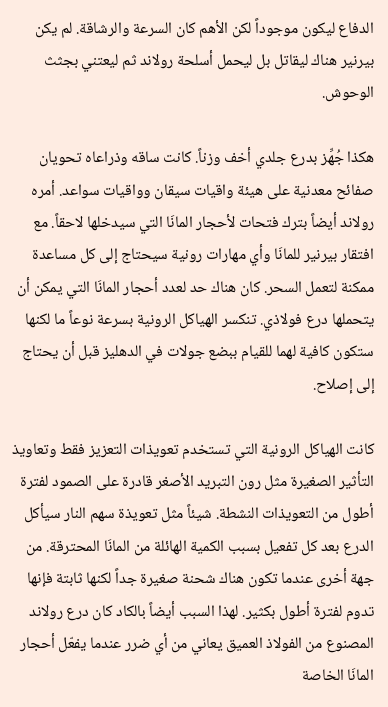الدفاع ليكون موجوداً لكن الأهم كان السرعة والرشاقة. لم يكن بيرنير هناك ليقاتل بل ليحمل أسلحة رولاند ثم ليعتني بجثث الوحوش.

هكذا جُهِّز بدرع جلدي أخف وزناً. كانت ساقه وذراعاه تحويان صفائح معدنية على هيئة واقيات سيقان وواقيات سواعد. أمره رولاند أيضاً بترك فتحات لأحجار المانَا التي سيدخلها لاحقاً. مع افتقار بيرنير للمانَا وأي مهارات رونية سيحتاج إلى كل مساعدة ممكنة لتعمل السحر. كان هناك حد لعدد أحجار المانَا التي يمكن أن يتحملها درع فولاذي. تنكسر الهياكل الرونية بسرعة نوعاً ما لكنها ستكون كافية لهما للقيام ببضع جولات في الدهليز قبل أن يحتاج إلى إصلاح.

كانت الهياكل الرونية التي تستخدم تعويذات التعزيز فقط وتعاويذ التأثير الصغيرة مثل رون التبريد الأصغر قادرة على الصمود لفترة أطول من التعويذات النشطة. شيئاً مثل تعويذة سهم النار سيأكل الدرع بعد كل تفعيل بسبب الكمية الهائلة من المانَا المحترقة. من جهة أخرى عندما تكون هناك شحنة صغيرة جداً لكنها ثابتة فإنها تدوم لفترة أطول بكثير. لهذا السبب أيضاً بالكاد كان درع رولاند المصنوع من الفولاذ العميق يعاني من أي ضرر عندما يفعّل أحجار المانَا الخاصة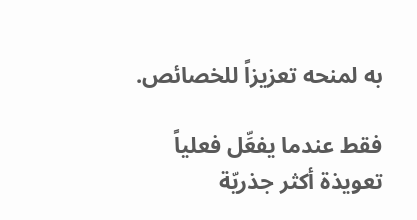به لمنحه تعزيزاً للخصائص.

فقط عندما يفعِّل فعلياً تعويذة أكثر جذريّة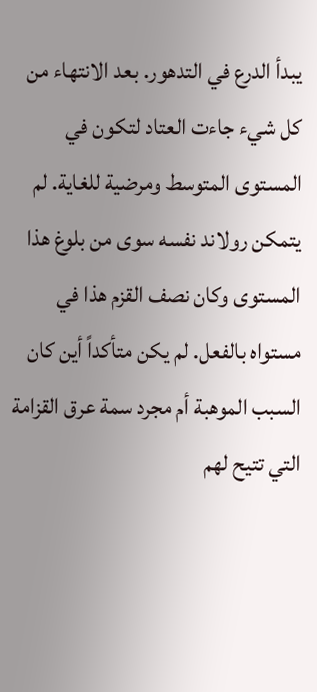يبدأ الدرع في التدهور. بعد الانتهاء من كل شيء جاءت العتاد لتكون في المستوى المتوسط ومرضية للغاية. لم يتمكن رولاند نفسه سوى من بلوغ هذا المستوى وكان نصف القزم هذا في مستواه بالفعل. لم يكن متأكداً أين كان السبب الموهبة أم مجرد سمة عرق القزامة التي تتيح لهم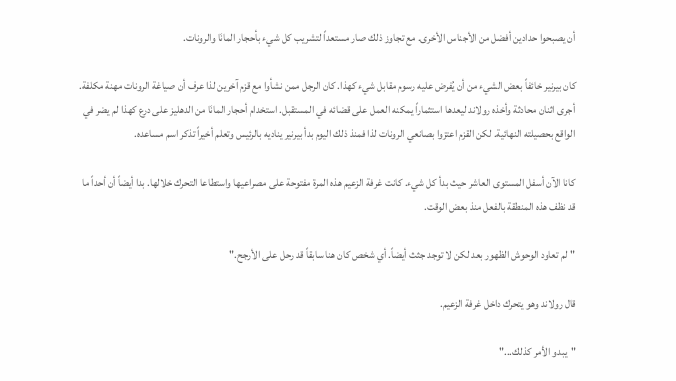أن يصبحوا حدادين أفضل من الأجناس الأخرى. مع تجاوز ذلك صار مستعداً لتشريب كل شيء بأحجار المانَا والرونات.

كان بيرنير خائفاً بعض الشيء من أن يُفرض عليه رسوم مقابل شيء كهذا. كان الرجل ممن نشأوا مع قزم آخرين لذا عرف أن صياغة الرونات مهنة مكلفة. أجرى اثنان محادثة وأخذه رولاند ليعدها استثماراً يمكنه العمل على قضائه في المستقبل. استخدام أحجار المانَا من الدهليز على درع كهذا لم يضر في الواقع بحصيلته النهائية. لكن القزم اعتزوا بصانعي الرونات لذا فمنذ ذلك اليوم بدأ بيرنير يناديه بالرئيس وتعلم أخيراً تذكر اسم مساعده.

كانا الآن أسفل المستوى العاشر حيث بدأ كل شيء. كانت غرفة الزعيم هذه المرة مفتوحة على مصراعيها واستطاعا التحرك خلالها. بدا أيضاً أن أحداً ما قد نظف هذه المنطقة بالفعل منذ بعض الوقت.

"لم تعاود الوحوش الظهور بعد لكن لا توجد جثث أيضاً. أي شخص كان هنا سابقاً قد رحل على الأرجح."

قال رولاند وهو يتحرك داخل غرفة الزعيم.

"يبدو الأمر كذلك..."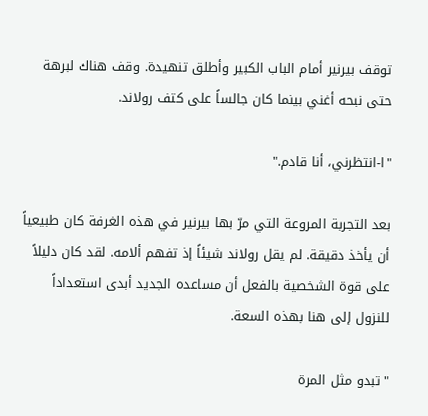توقف بيرنير أمام الباب الكبير وأطلق تنهيدة. وقف هناك لبرهة حتى نبحه أغني بينما كان جالساً على كتف رولاند.

"ا-انتظرني، أنا قادم."

بعد التجربة المروعة التي مرّ بها بيرنير في هذه الغرفة كان طبيعياً أن يأخذ دقيقة. لم يقل رولاند شيئاً إذ تفهم ألامه. لقد كان دليلاً على قوة الشخصية بالفعل أن مساعده الجديد أبدى استعداداً للنزول إلى هنا بهذه السعة.

"تبدو مثل المرة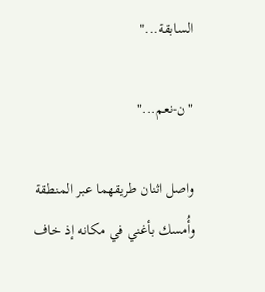السابقة..."

"ن-نعم..."

واصل اثنان طريقهما عبر المنطقة وأُمسك بأغني في مكانه إذ خاف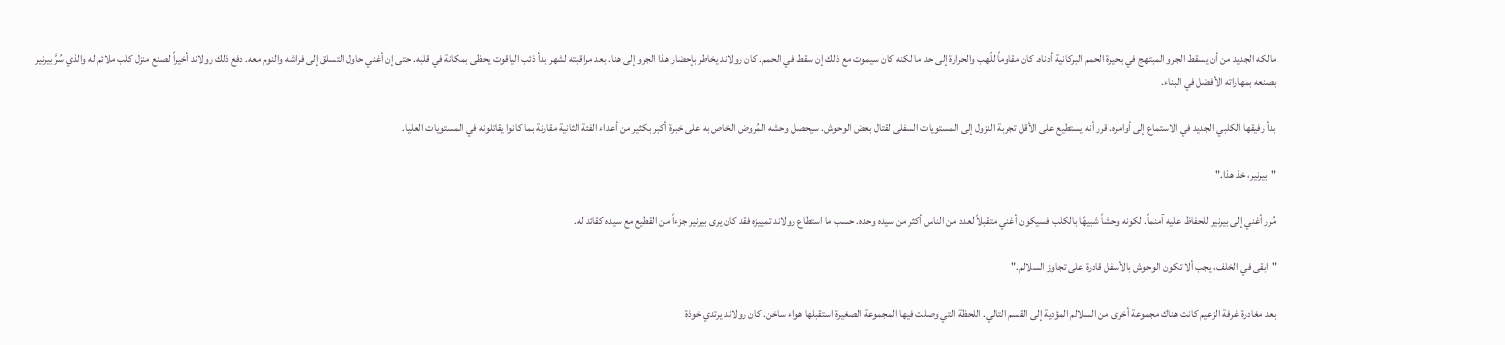مالكه الجديد من أن يسقط الجرو المبتهج في بحيرة الحمم البركانية أدناه. كان مقاوماً للّهب والحرارة إلى حد ما لكنه كان سيموت مع ذلك إن سقط في الحمم. كان رولاند يخاطر بإحضار هذا الجرو إلى هنا. بعد مراقبته لشهر بدأ ذئب الياقوت يحظى بمكانة في قلبه. حتى إن أغني حاول التسلق إلى فراشه والنوم معه. دفع ذلك رولاند أخيراً لصنع منزل كلب ملائم له والذي سُرَّ بيرنير بصنعه بمهاراته الأفضل في البناء.

بدأ رفيقها الكلبي الجديد في الاستماع إلى أوامره. قرر أنه يستطيع على الأقل تجربة النزول إلى المستويات السفلى لقتال بعض الوحوش. سيحصل وحشه المُروض الخاص به على خبرة أكبر بكثير من أعداء الفئة الثانية مقارنة بما كانوا يقاتلونه في المستويات العليا.

"بيرنير، خذ هذا."

مُرر أغني إلى بيرنير للحفاظ عليه آمنماً. لكونه وحشاً شبيهًا بالكلب فسيكون أغني متقبلاً لعدد من الناس أكثر من سيده وحده. حسب ما استطاع رولاند تمييزه فقد كان يرى بيرنير جزءاً من القطيع مع سيده كقائد له.

"ابقى في الخلف، يجب ألا تكون الوحوش بالأسفل قادرة على تجاوز السلالم."

بعد مغادرة غرفة الزعيم كانت هناك مجموعة أخرى من السلالم المؤدية إلى القسم التالي. اللحظة التي وصلت فيها المجموعة الصغيرة استقبلها هواء ساخن. كان رولاند يرتدي خوذة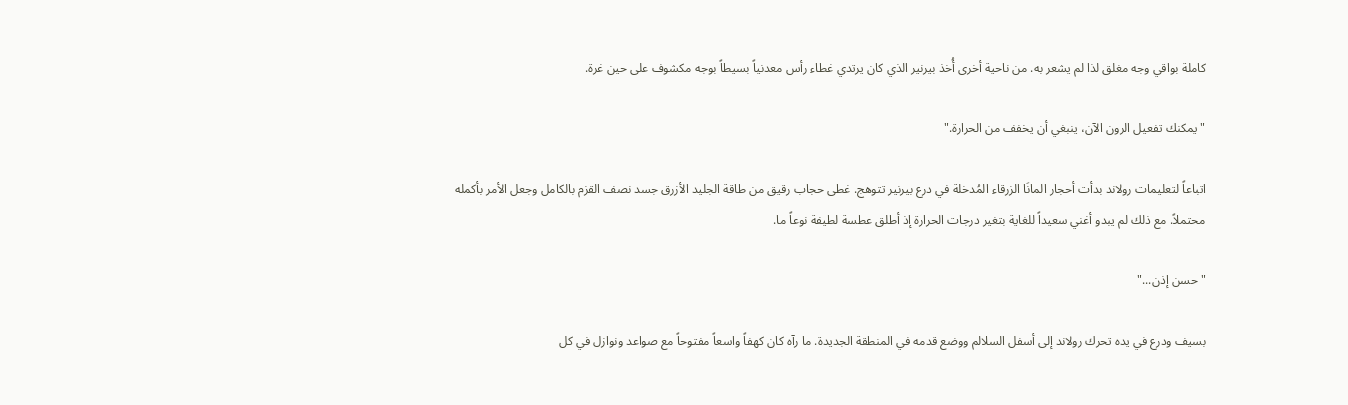كاملة بواقي وجه مغلق لذا لم يشعر به. من ناحية أخرى أُخذ بيرنير الذي كان يرتدي غطاء رأس معدنياً بسيطاً بوجه مكشوف على حين غرة.

"يمكنك تفعيل الرون الآن، ينبغي أن يخفف من الحرارة."

اتباعاً لتعليمات رولاند بدأت أحجار المانَا الزرقاء المُدخلة في درع بيرنير تتوهج. غطى حجاب رقيق من طاقة الجليد الأزرق جسد نصف القزم بالكامل وجعل الأمر بأكمله محتملاً. مع ذلك لم يبدو أغني سعيداً للغاية بتغير درجات الحرارة إذ أطلق عطسة لطيفة نوعاً ما.

"حسن إذن..."

بسيف ودرع في يده تحرك رولاند إلى أسفل السلالم ووضع قدمه في المنطقة الجديدة. ما رآه كان كهفاً واسعاً مفتوحاً مع صواعد ونوازل في كل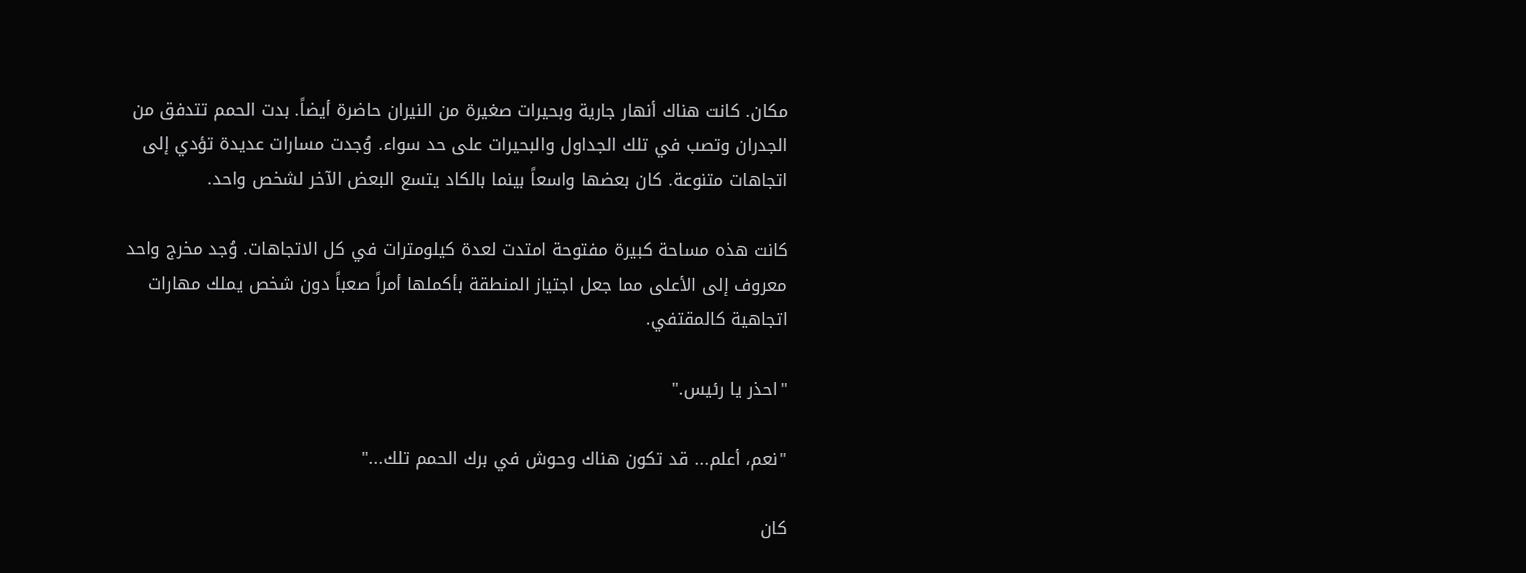مكان. كانت هناك أنهار جارية وبحيرات صغيرة من النيران حاضرة أيضاً. بدت الحمم تتدفق من الجدران وتصب في تلك الجداول والبحيرات على حد سواء. وُجدت مسارات عديدة تؤدي إلى اتجاهات متنوعة. كان بعضها واسعاً بينما بالكاد يتسع البعض الآخر لشخص واحد.

كانت هذه مساحة كبيرة مفتوحة امتدت لعدة كيلومترات في كل الاتجاهات. وُجد مخرج واحد معروف إلى الأعلى مما جعل اجتياز المنطقة بأكملها أمراً صعباً دون شخص يملك مهارات اتجاهية كالمقتفي.

"احذر يا رئيس."

"نعم، أعلم... قد تكون هناك وحوش في برك الحمم تلك..."

كان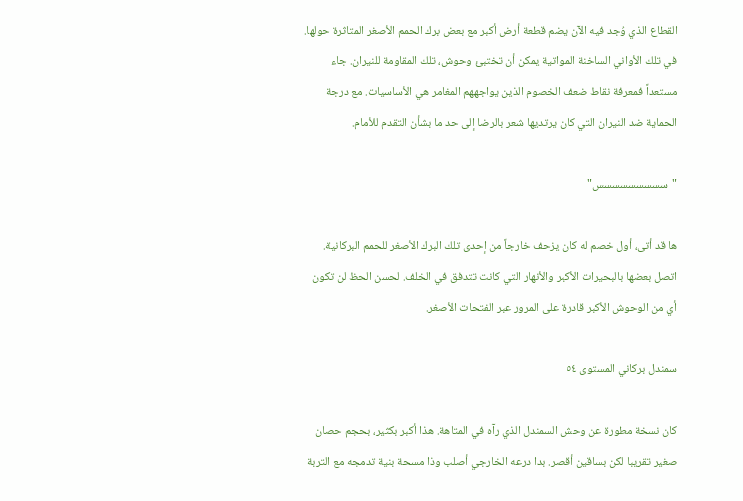القطاع الذي وُجد فيه الآن يضم قطعة أرض أكبر مع بعض برك الحمم الأصغر المتاثرة حولها. في تلك الأواني الساخنة المواتية يمكن أن تختبئ وحوش، تلك المقاومة للنيران. جاء مستعداً فمعرفة نقاط ضعف الخصوم الذين يواجههم المغامر هي الأساسيات. مع درجة الحماية ضد النيران التي كان يرتديها شعر بالرضا إلى حد ما بشأن التقدم للأمام.

"سسسسسسسسس"

ها قد أتى، أول خصم له كان يزحف خارجاً من إحدى تلك البرك الأصغر للحمم البركانية. اتصل بعضها بالبحيرات الأكبر والأنهار التي كانت تتدفق في الخلف. لحسن الحظ لن تكون أي من الوحوش الأكبر قادرة على المرور عبر الفتحات الأصغر.

سمندل بركاني المستوى ٥٤

كان نسخة مطورة عن وحش السمندل الذي رآه في المتاهة. هذا أكبر بكثير، بحجم حصان صغير تقريبا لكن بساقين أقصر. بدا درعه الخارجي أصلب وذا مسحة بنية تدمجه مع التربة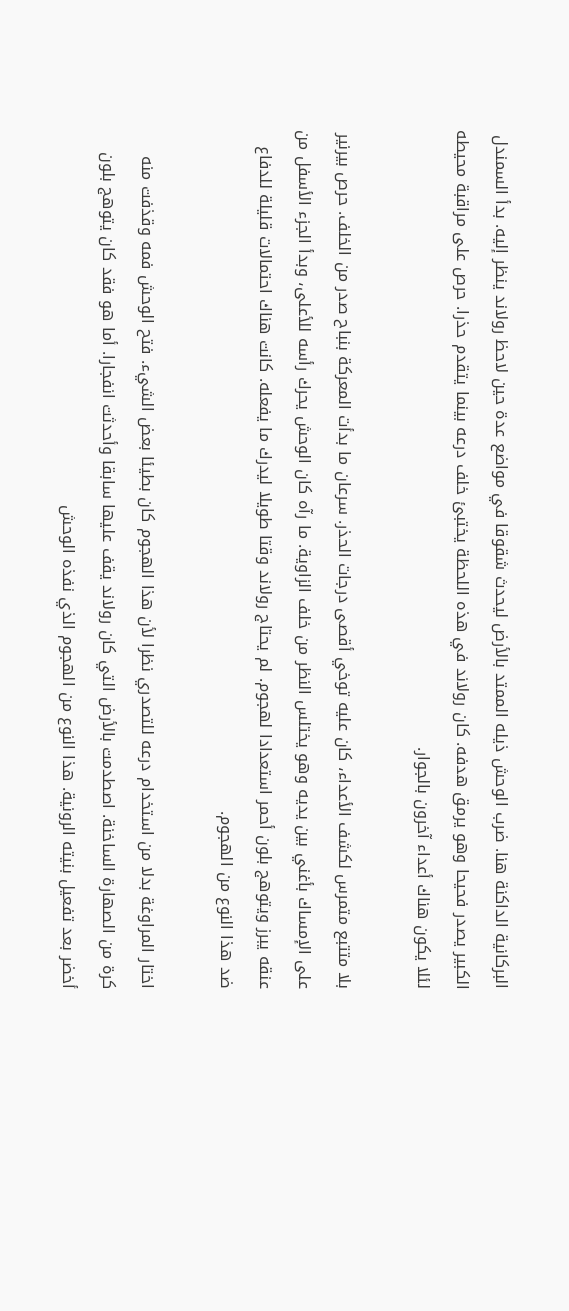البركانية الداكنة هنا. ضرب الوحش ذيله الممتد بالأرض ليحدث شقوقا في مواضع عدة حين لاحظ رولاند ينظر إليه. بدأ السمندل الكبير يصدر فحيحا وهو يرمق هدفه. كان رولاند في هذه اللحظة يختبئ خلف درعه بينما يتقدم حذرا. حرص على مراقبة محيطه لئلا يكون هناك أعداء آخرون بالجوار.

بلا متتبع متمرس لكشف الأعداء، كان عليه توخي أقصى درجات الحذر. سرعان ما بدأت المعركة بنباح صدر من الخلف. حرص بيرنير على الإمساك بأغني بين يديه وهو يختلس النظر من خلف الزاوية. ما رآه كان الوحش يحرك رأسه للأعلى، وبدأ الجزء الأسفل من عنقه يبرز ويتوهج بلون أحمر استعدادا لهجوم. لم يحتاج رولاند وقتا طويلا ليدرك ما يفعله. كانت هناك احتمالات قليلة للدفاع ضد هذا النوع من الهجوم.

اختار المراوغة بدلا من استخدام درعه للتصدري نظرا لأن هذا الهجوم كان بطيئا بعض الشيء. فتح الوحش فمه وقذفت منه كرة من الصهارة الساخنة. اصطدمت بالأرض التي كان رولاند يقف عليها سابقا وأحدثت انفجارا. أما هو فقد كان يتوهج بلون أخضر بعد تفعيل بنيته الرونية. هذا النوع من الهجوم الذي نفذه الوحش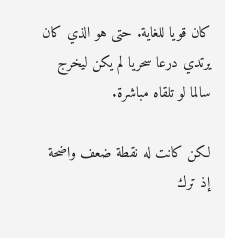كان قويا للغاية. حتى هو الذي كان يرتدي درعا سحريا لم يكن ليخرج سالما لو تلقاه مباشرة.

لكن كانت له نقطة ضعف واضحة إذ ترك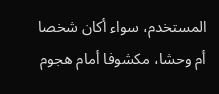المستخدم، سواء أكان شخصا أم وحشا، مكشوفا أمام هجوم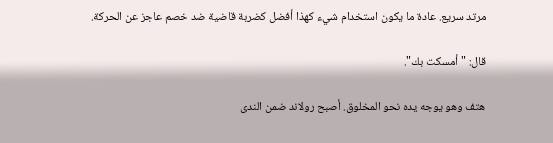مرتد سريع. عادة ما يكون استخدام شيء كهذا أفضل كضربة قاضية ضد خصم عاجز عن الحركة.

قال: "أمسكت بك".

هتف وهو يوجه يده نحو المخلوق. أصبح رولاند ضمن الندى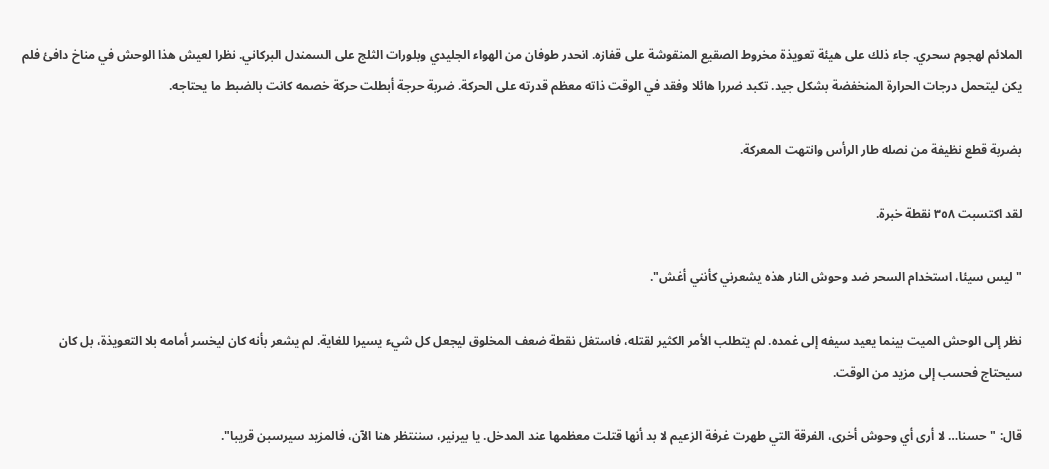الملائم لهجوم سحري. جاء ذلك على هيئة تعويذة مخروط الصقيع المنقوشة على قفازه. انحدر طوفان من الهواء الجليدي وبلورات الثلج على السمندل البركاني. نظرا لعيش هذا الوحش في مناخ دافئ فلم يكن ليتحمل درجات الحرارة المنخفضة بشكل جيد. تكبد ضررا هائلا وفقد في الوقت ذاته معظم قدرته على الحركة. ضربة حرجة أبطلت حركة خصمه كانت بالضبط ما يحتاجه.

بضربة قطع نظيفة من نصله طار الرأس وانتهت المعركة.

لقد اكتسبت ٣٥٨ نقطة خبرة.

"ليس سيئا، استخدام السحر ضد وحوش النار هذه يشعرني كأنني أغش".

نظر إلى الوحش الميت بينما يعيد سيفه إلى غمده. لم يتطلب الأمر الكثير لقتله، فاستغل نقطة ضعف المخلوق ليجعل كل شيء يسيرا للغاية. لم يشعر بأنه كان ليخسر أمامه بلا التعويذة، بل كان سيحتاج فحسب إلى مزيد من الوقت.

قال: "حسنا… لا أرى أي وحوش أخرى، الفرقة التي طهرت غرفة الزعيم لا بد أنها قتلت معظمها عند المدخل. يا بيرنير، سننتظر هنا الآن، فالمزيد سيرسبن قريبا".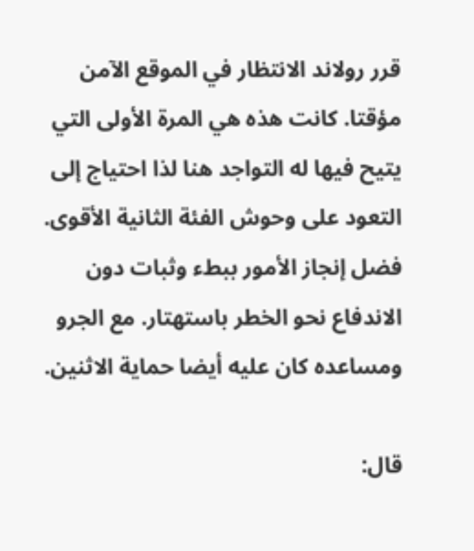قرر رولاند الانتظار في الموقع الآمن مؤقتا. كانت هذه هي المرة الأولى التي يتيح فيها له التواجد هنا لذا احتياج إلى التعود على وحوش الفئة الثانية الأقوى. فضل إنجاز الأمور ببطء وثبات دون الاندفاع نحو الخطر باستهتار. مع الجرو ومساعده كان عليه أيضا حماية الاثنين.

قال: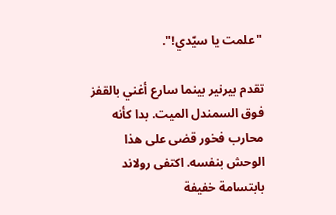"علمت يا سيّدي!".

تقدم بيرنير بينما سارع أغني بالقفز فوق السمندل الميت. بدا كأنه محارب فخور قضى على هذا الوحش بنفسه. اكتفى رولاند بابتسامة خفيفة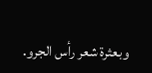وبعثرة شعر رأس الجرو.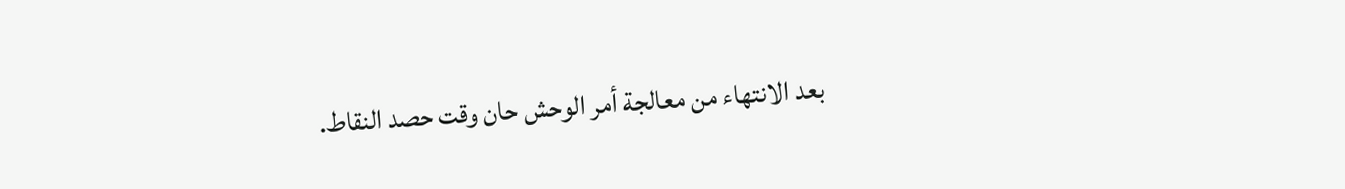بعد الانتهاء من معالجة أمر الوحش حان وقت حصد النقاط.